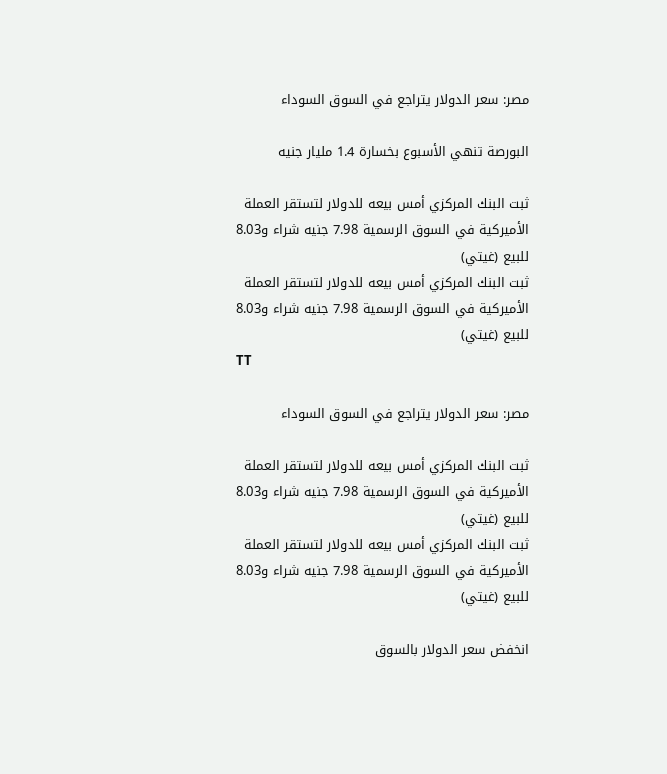مصر: سعر الدولار يتراجع في السوق السوداء

البورصة تنهي الأسبوع بخسارة 1.4 مليار جنيه

ثبت البنك المركزي أمس بيعه للدولار لتستقر العملة الأميركية في السوق الرسمية 7.98 جنيه شراء و8.03 للبيع (غيتي)
ثبت البنك المركزي أمس بيعه للدولار لتستقر العملة الأميركية في السوق الرسمية 7.98 جنيه شراء و8.03 للبيع (غيتي)
TT

مصر: سعر الدولار يتراجع في السوق السوداء

ثبت البنك المركزي أمس بيعه للدولار لتستقر العملة الأميركية في السوق الرسمية 7.98 جنيه شراء و8.03 للبيع (غيتي)
ثبت البنك المركزي أمس بيعه للدولار لتستقر العملة الأميركية في السوق الرسمية 7.98 جنيه شراء و8.03 للبيع (غيتي)

انخفض سعر الدولار بالسوق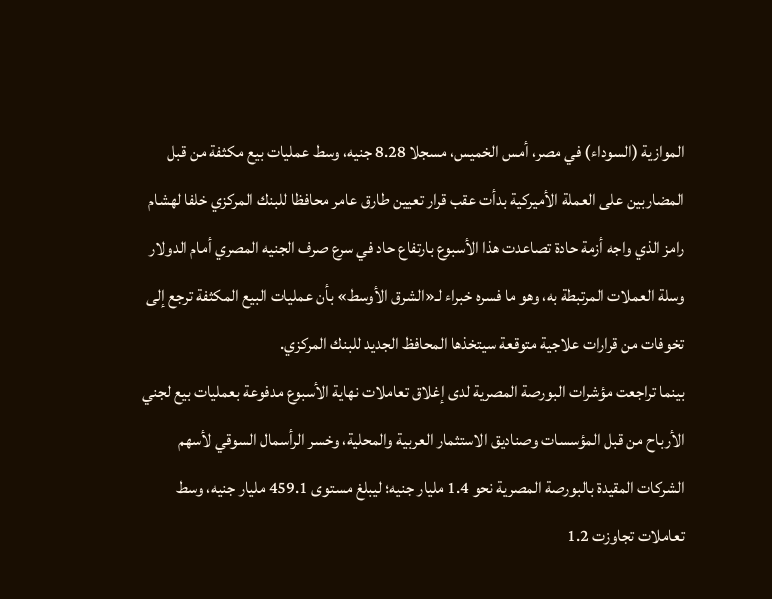الموازية (السوداء) في مصر، أمس الخميس، مسجلا 8.28 جنيه، وسط عمليات بيع مكثفة من قبل المضاربين على العملة الأميركية بدأت عقب قرار تعيين طارق عامر محافظا للبنك المركزي خلفا لهشام رامز الذي واجه أزمة حادة تصاعدت هذا الأسبوع بارتفاع حاد في سرع صرف الجنيه المصري أمام الدولار وسلة العملات المرتبطة به، وهو ما فسره خبراء لـ«الشرق الأوسط» بأن عمليات البيع المكثفة ترجع إلى تخوفات من قرارات علاجية متوقعة سيتخذها المحافظ الجديد للبنك المركزي.
بينما تراجعت مؤشرات البورصة المصرية لدى إغلاق تعاملات نهاية الأسبوع مدفوعة بعمليات بيع لجني الأرباح من قبل المؤسسات وصناديق الاستثمار العربية والمحلية، وخسر الرأسمال السوقي لأسهم الشركات المقيدة بالبورصة المصرية نحو 1.4 مليار جنيه؛ ليبلغ مستوى 459.1 مليار جنيه، وسط تعاملات تجاوزت 1.2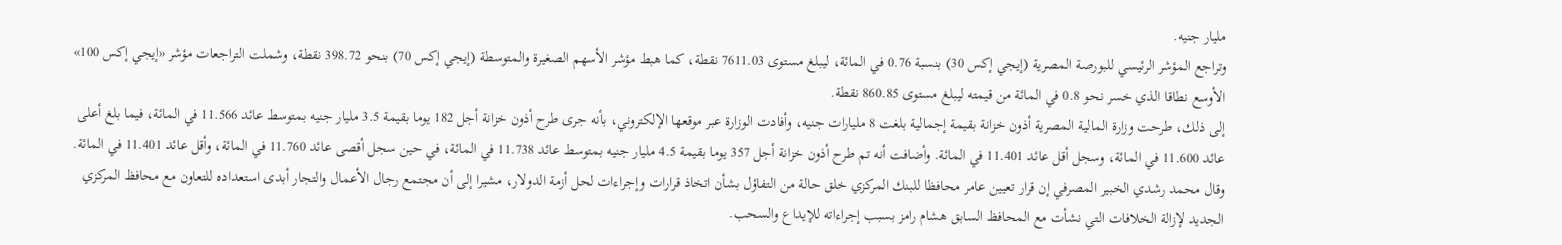مليار جنيه.
وتراجع المؤشر الرئيسي للبورصة المصرية (إيجي إكس 30) بنسبة 0.76 في المائة، ليبلغ مستوى 7611.03 نقطة، كما هبط مؤشر الأسهم الصغيرة والمتوسطة (إيجي إكس 70) بنحو 398.72 نقطة، وشملت التراجعات مؤشر «إيجي إكس 100» الأوسع نطاقا الذي خسر نحو 0.8 في المائة من قيمته ليبلغ مستوى 860.85 نقطة.
إلى ذلك، طرحت وزارة المالية المصرية أذون خزانة بقيمة إجمالية بلغت 8 مليارات جنيه، وأفادت الوزارة عبر موقعها الإلكتروني، بأنه جرى طرح أذون خزانة أجل 182 يوما بقيمة 3.5 مليار جنيه بمتوسط عائد 11.566 في المائة، فيما بلغ أعلى عائد 11.600 في المائة، وسجل أقل عائد 11.401 في المائة. وأضافت أنه تم طرح أذون خزانة أجل 357 يوما بقيمة 4.5 مليار جنيه بمتوسط عائد 11.738 في المائة، في حين سجل أقصى عائد 11.760 في المائة، وأقل عائد 11.401 في المائة.
وقال محمد رشدي الخبير المصرفي إن قرار تعيين عامر محافظا للبنك المركزي خلق حالة من التفاؤل بشأن اتخاذ قرارات وإجراءات لحل أزمة الدولار، مشيرا إلى أن مجتمع رجال الأعمال والتجار أبدى استعداده للتعاون مع محافظ المركزي الجديد لإزالة الخلافات التي نشأت مع المحافظ السابق هشام رامز بسبب إجراءاته للإيداع والسحب.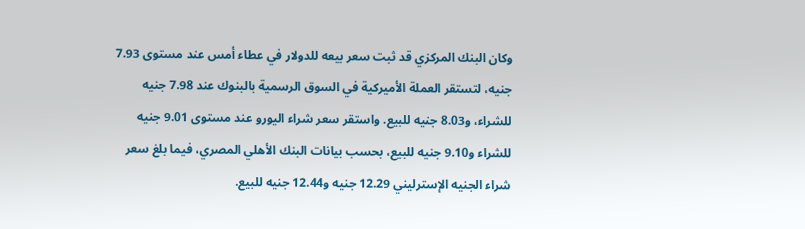وكان البنك المركزي قد ثبت سعر بيعه للدولار في عطاء أمس عند مستوى 7.93 جنيه، لتستقر العملة الأميركية في السوق الرسمية بالبنوك عند 7.98 جنيه للشراء، و8.03 جنيه للبيع. واستقر سعر شراء اليورو عند مستوى 9.01 جنيه للشراء و9.10 جنيه للبيع، بحسب بيانات البنك الأهلي المصري، فيما بلغ سعر شراء الجنيه الإسترليني 12.29 جنيه و12.44 جنيه للبيع.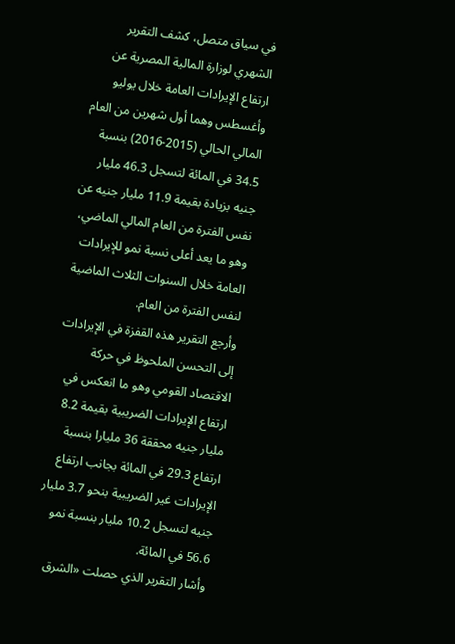في سياق متصل، كشف التقرير الشهري لوزارة المالية المصرية عن ارتفاع الإيرادات العامة خلال يوليو وأغسطس وهما أول شهرين من العام المالي الحالي (2015-2016) بنسبة 34.5 في المائة لتسجل 46.3 مليار جنيه بزيادة بقيمة 11.9 مليار جنيه عن نفس الفترة من العام المالي الماضي، وهو ما يعد أعلى نسبة نمو للإيرادات العامة خلال السنوات الثلاث الماضية لنفس الفترة من العام.
وأرجع التقرير هذه القفزة في الإيرادات إلى التحسن الملحوظ في حركة الاقتصاد القومي وهو ما انعكس في ارتفاع الإيرادات الضريبية بقيمة 8.2 مليار جنيه محققة 36 مليارا بنسبة ارتفاع 29.3 في المائة بجانب ارتفاع الإيرادات غير الضريبية بنحو 3.7 مليار جنيه لتسجل 10.2 مليار بنسبة نمو 56.6 في المائة.
وأشار التقرير الذي حصلت «الشرق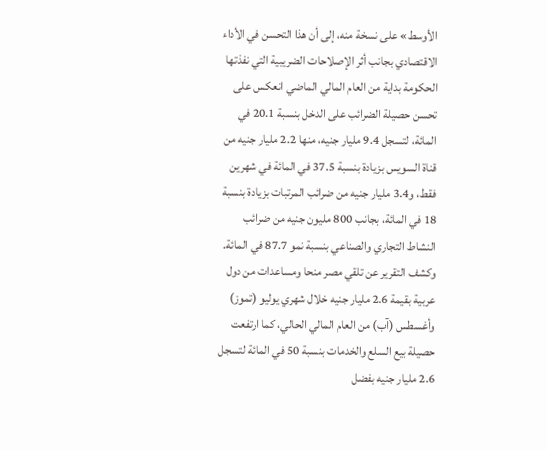الأوسط» على نسخة منه، إلى أن هذا التحسن في الأداء الاقتصادي بجانب أثر الإصلاحات الضريبية التي نفذتها الحكومة بداية من العام المالي الماضي انعكس على تحسن حصيلة الضرائب على الدخل بنسبة 20.1 في المائة، لتسجل 9.4 مليار جنيه، منها 2.2 مليار جنيه من قناة السويس بزيادة بنسبة 37.5 في المائة في شهرين فقط، و3.4 مليار جنيه من ضرائب المرتبات بزيادة بنسبة 18 في المائة، بجانب 800 مليون جنيه من ضرائب النشاط التجاري والصناعي بنسبة نمو 87.7 في المائة.
وكشف التقرير عن تلقي مصر منحا ومساعدات من دول عربية بقيمة 2.6 مليار جنيه خلال شهري يوليو (تموز) وأغسطس (آب) من العام المالي الحالي، كما ارتفعت حصيلة بيع السلع والخدمات بنسبة 50 في المائة لتسجل 2.6 مليار جنيه بفضل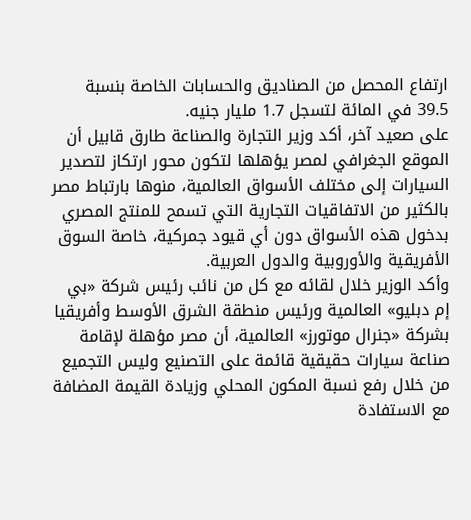ارتفاع المحصل من الصناديق والحسابات الخاصة بنسبة 39.5 في المائة لتسجل 1.7 مليار جنيه.
على صعيد آخر، أكد وزير التجارة والصناعة طارق قابيل أن الموقع الجغرافي لمصر يؤهلها لتكون محور ارتكاز لتصدير السيارات إلى مختلف الأسواق العالمية، منوها بارتباط مصر بالكثير من الاتفاقيات التجارية التي تسمح للمنتج المصري بدخول هذه الأسواق دون أي قيود جمركية، خاصة السوق الأفريقية والأوروبية والدول العربية.
وأكد الوزير خلال لقائه مع كل من نائب رئيس شركة «بي إم دبليو» العالمية ورئيس منطقة الشرق الأوسط وأفريقيا بشركة «جنرال موتورز» العالمية، أن مصر مؤهلة لإقامة صناعة سيارات حقيقية قائمة على التصنيع وليس التجميع من خلال رفع نسبة المكون المحلي وزيادة القيمة المضافة مع الاستفادة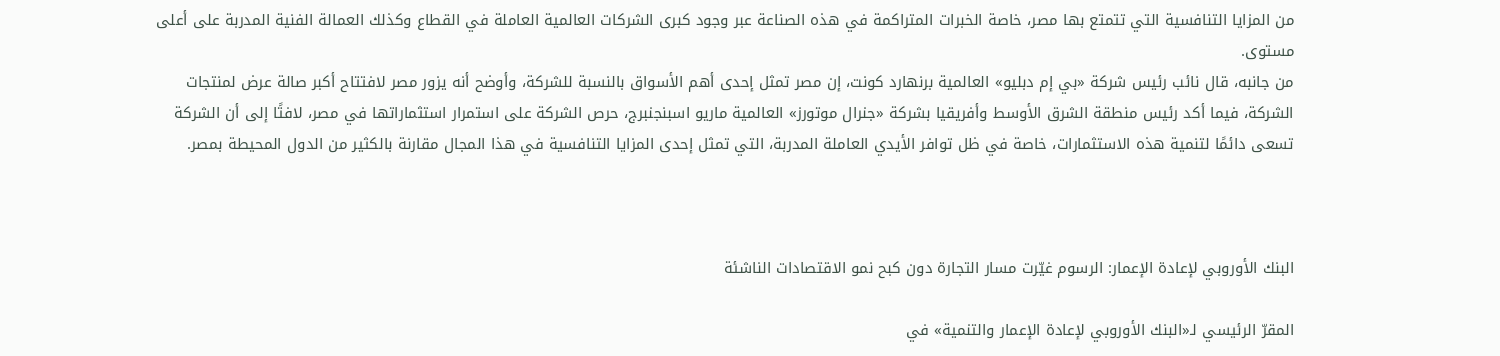من المزايا التنافسية التي تتمتع بها مصر، خاصة الخبرات المتراكمة في هذه الصناعة عبر وجود كبرى الشركات العالمية العاملة في القطاع وكذلك العمالة الفنية المدربة على أعلى مستوى.
من جانبه، قال نائب رئيس شركة «بي إم دبليو» العالمية برنهارد كونت، إن مصر تمثل إحدى أهم الأسواق بالنسبة للشركة، وأوضح أنه يزور مصر لافتتاح أكبر صالة عرض لمنتجات الشركة، فيما أكد رئيس منطقة الشرق الأوسط وأفريقيا بشركة «جنرال موتورز» العالمية ماريو اسبنجنبرج، حرص الشركة على استمرار استثماراتها في مصر، لافتًا إلى أن الشركة تسعى دائمًا لتنمية هذه الاستثمارات، خاصة في ظل توافر الأيدي العاملة المدربة، التي تمثل إحدى المزايا التنافسية في هذا المجال مقارنة بالكثير من الدول المحيطة بمصر.



البنك الأوروبي لإعادة الإعمار: الرسوم غيّرت مسار التجارة دون كبح نمو الاقتصادات الناشئة

المقرّ الرئيسي لـ«البنك الأوروبي لإعادة الإعمار والتنمية» في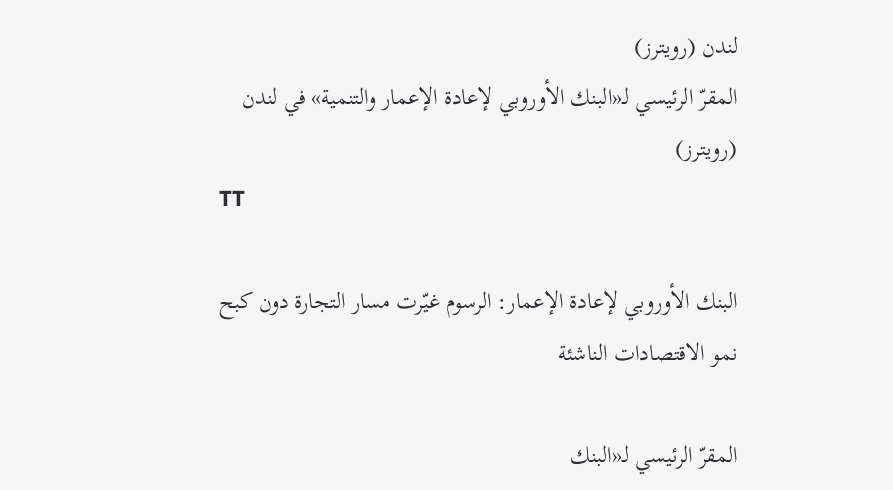لندن (رويترز)
المقرّ الرئيسي لـ«البنك الأوروبي لإعادة الإعمار والتنمية» في لندن (رويترز)
TT

البنك الأوروبي لإعادة الإعمار: الرسوم غيّرت مسار التجارة دون كبح نمو الاقتصادات الناشئة

المقرّ الرئيسي لـ«البنك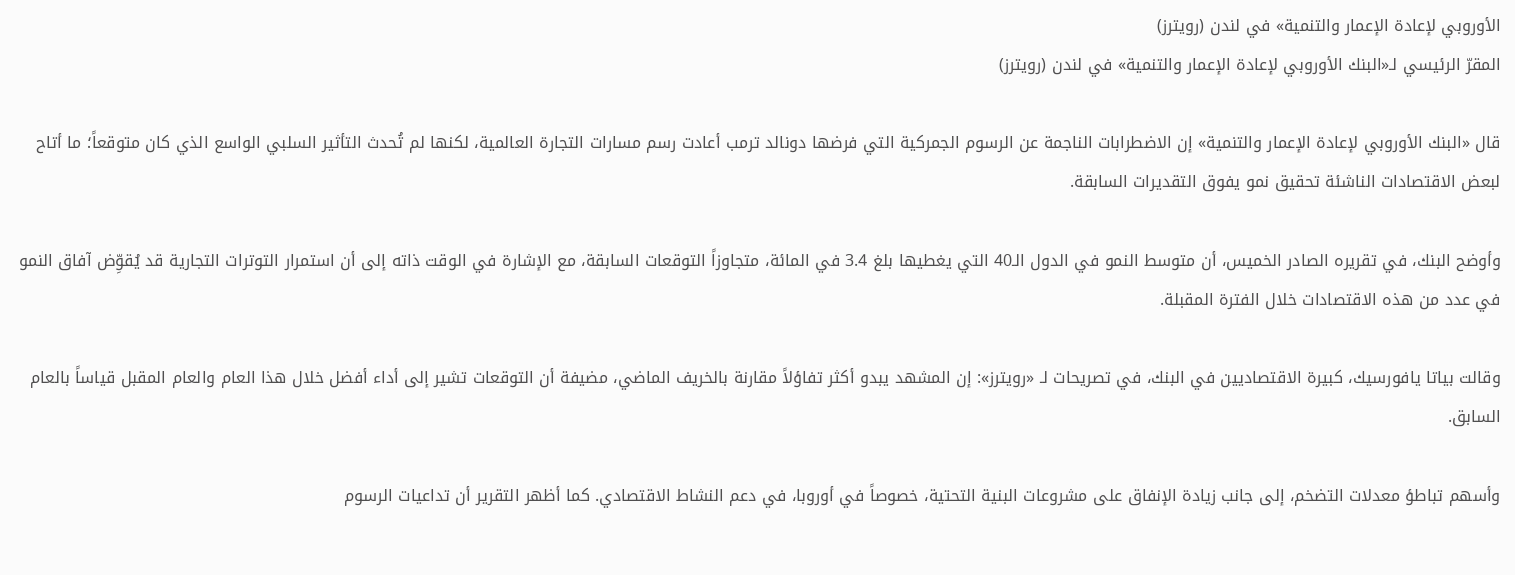الأوروبي لإعادة الإعمار والتنمية» في لندن (رويترز)
المقرّ الرئيسي لـ«البنك الأوروبي لإعادة الإعمار والتنمية» في لندن (رويترز)

قال «البنك الأوروبي لإعادة الإعمار والتنمية» إن الاضطرابات الناجمة عن الرسوم الجمركية التي فرضها دونالد ترمب أعادت رسم مسارات التجارة العالمية، لكنها لم تُحدث التأثير السلبي الواسع الذي كان متوقعاً؛ ما أتاح لبعض الاقتصادات الناشئة تحقيق نمو يفوق التقديرات السابقة.

وأوضح البنك، في تقريره الصادر الخميس، أن متوسط النمو في الدول الـ40 التي يغطيها بلغ 3.4 في المائة، متجاوزاً التوقعات السابقة، مع الإشارة في الوقت ذاته إلى أن استمرار التوترات التجارية قد يُقوِّض آفاق النمو في عدد من هذه الاقتصادات خلال الفترة المقبلة.

وقالت بياتا يافورسيك، كبيرة الاقتصاديين في البنك، في تصريحات لـ «رويترز»: إن المشهد يبدو أكثر تفاؤلاً مقارنة بالخريف الماضي، مضيفة أن التوقعات تشير إلى أداء أفضل خلال هذا العام والعام المقبل قياساً بالعام السابق.

وأسهم تباطؤ معدلات التضخم، إلى جانب زيادة الإنفاق على مشروعات البنية التحتية، خصوصاً في أوروبا، في دعم النشاط الاقتصادي. كما أظهر التقرير أن تداعيات الرسوم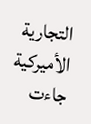التجارية الأميركية جاءت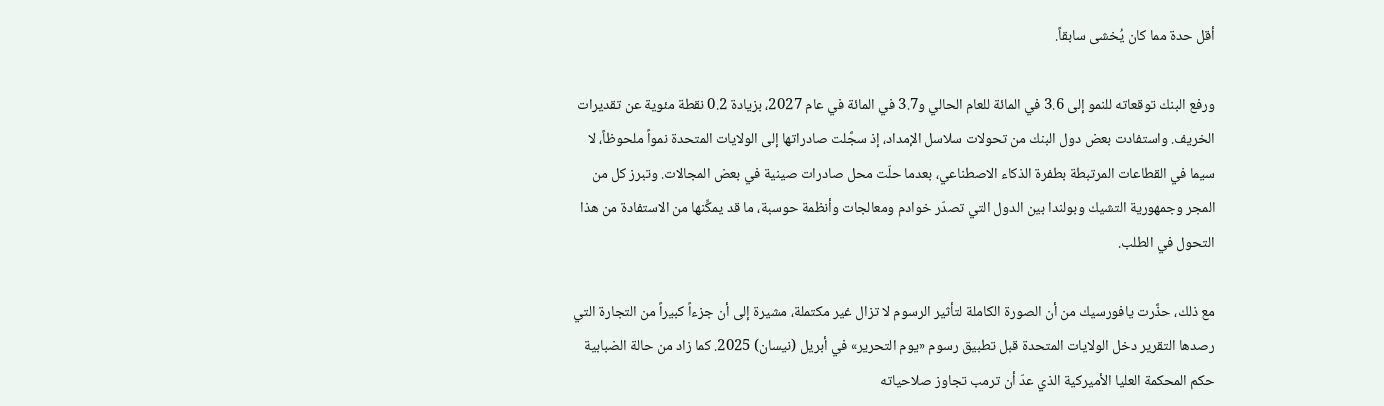أقل حدة مما كان يُخشى سابقاً.

ورفع البنك توقعاته للنمو إلى 3.6 في المائة للعام الحالي و3.7 في المائة في عام 2027، بزيادة 0.2 نقطة مئوية عن تقديرات الخريف. واستفادت بعض دول البنك من تحولات سلاسل الإمداد، إذ سجَّلت صادراتها إلى الولايات المتحدة نمواً ملحوظاً، لا سيما في القطاعات المرتبطة بطفرة الذكاء الاصطناعي، بعدما حلّت محل صادرات صينية في بعض المجالات. وتبرز كل من المجر وجمهورية التشيك وبولندا بين الدول التي تصدّر خوادم ومعالجات وأنظمة حوسبة، ما قد يمكِّنها من الاستفادة من هذا التحول في الطلب.

مع ذلك، حذَّرت يافورسيك من أن الصورة الكاملة لتأثير الرسوم لا تزال غير مكتملة، مشيرة إلى أن جزءاً كبيراً من التجارة التي رصدها التقرير دخل الولايات المتحدة قبل تطبيق رسوم «يوم التحرير» في أبريل (نيسان) 2025. كما زاد من حالة الضبابية حكم المحكمة العليا الأميركية الذي عدّ أن ترمب تجاوز صلاحياته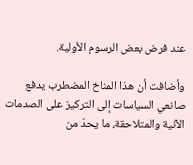عند فرض بعض الرسوم الأولية.

وأضافت أن هذا المناخ المضطرب يدفع صانعي السياسات إلى التركيز على الصدمات الآنية والمتلاحقة، ما يحدّ من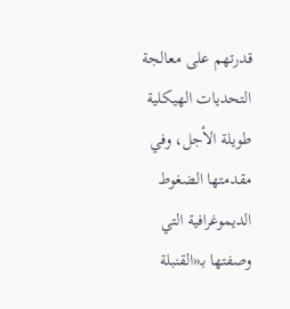قدرتهم على معالجة التحديات الهيكلية طويلة الأجل، وفي مقدمتها الضغوط الديموغرافية التي وصفتها بـ«القنبلة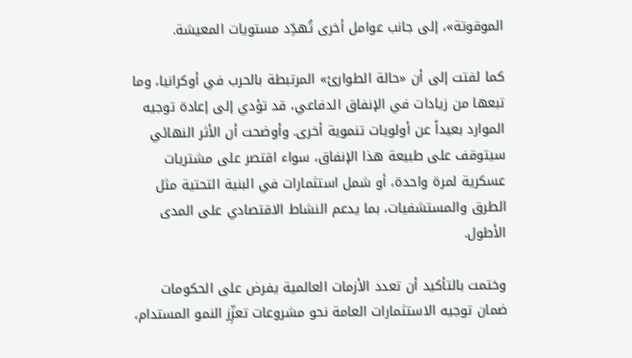الموقوتة»، إلى جانب عوامل أخرى تُهدِّد مستويات المعيشة.

كما لفتت إلى أن «حالة الطوارئ» المرتبطة بالحرب في أوكرانيا، وما تبعها من زيادات في الإنفاق الدفاعي، قد تؤدي إلى إعادة توجيه الموارد بعيداً عن أولويات تنموية أخرى. وأوضحت أن الأثر النهائي سيتوقف على طبيعة هذا الإنفاق، سواء اقتصر على مشتريات عسكرية لمرة واحدة، أو شمل استثمارات في البنية التحتية مثل الطرق والمستشفيات، بما يدعم النشاط الاقتصادي على المدى الأطول.

وختمت بالتأكيد أن تعدد الأزمات العالمية يفرض على الحكومات ضمان توجيه الاستثمارات العامة نحو مشروعات تعزِّز النمو المستدام،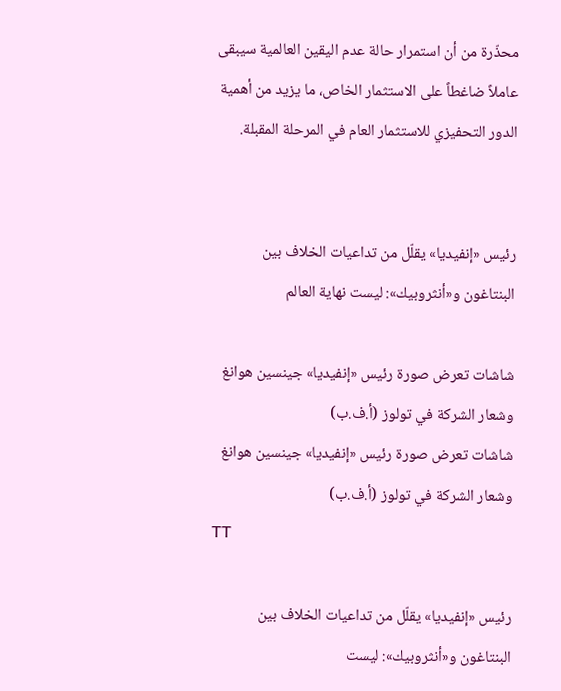محذّرة من أن استمرار حالة عدم اليقين العالمية سيبقى عاملاً ضاغطاً على الاستثمار الخاص، ما يزيد من أهمية الدور التحفيزي للاستثمار العام في المرحلة المقبلة.


رئيس «إنفيديا» يقلّل من تداعيات الخلاف بين البنتاغون و«أنثروبيك»: ليست نهاية العالم

شاشات تعرض صورة رئيس «إنفيديا» جينسين هوانغ وشعار الشركة في تولوز (أ.ف.ب)
شاشات تعرض صورة رئيس «إنفيديا» جينسين هوانغ وشعار الشركة في تولوز (أ.ف.ب)
TT

رئيس «إنفيديا» يقلّل من تداعيات الخلاف بين البنتاغون و«أنثروبيك»: ليست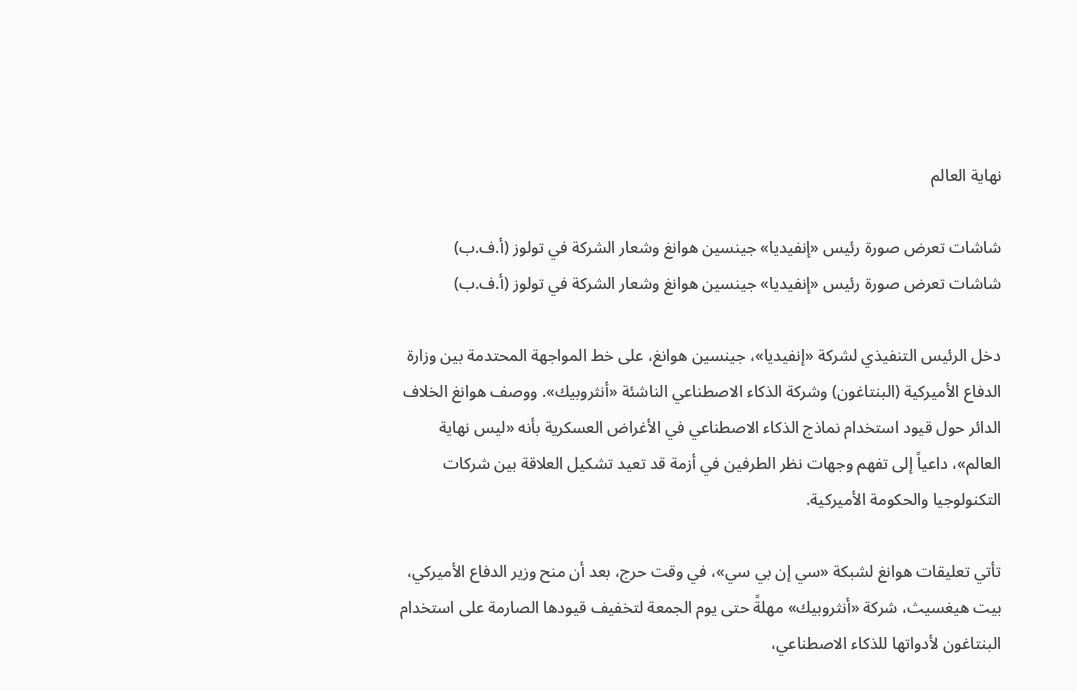نهاية العالم

شاشات تعرض صورة رئيس «إنفيديا» جينسين هوانغ وشعار الشركة في تولوز (أ.ف.ب)
شاشات تعرض صورة رئيس «إنفيديا» جينسين هوانغ وشعار الشركة في تولوز (أ.ف.ب)

دخل الرئيس التنفيذي لشركة «إنفيديا»، جينسين هوانغ، على خط المواجهة المحتدمة بين وزارة الدفاع الأميركية (البنتاغون) وشركة الذكاء الاصطناعي الناشئة «أنثروبيك». ووصف هوانغ الخلاف الدائر حول قيود استخدام نماذج الذكاء الاصطناعي في الأغراض العسكرية بأنه «ليس نهاية العالم»، داعياً إلى تفهم وجهات نظر الطرفين في أزمة قد تعيد تشكيل العلاقة بين شركات التكنولوجيا والحكومة الأميركية.

تأتي تعليقات هوانغ لشبكة «سي إن بي سي»، في وقت حرج، بعد أن منح وزير الدفاع الأميركي، بيت هيغسيث، شركة «أنثروبيك» مهلةً حتى يوم الجمعة لتخفيف قيودها الصارمة على استخدام البنتاغون لأدواتها للذكاء الاصطناعي،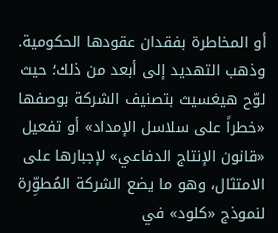أو المخاطرة بفقدان عقودها الحكومية. وذهب التهديد إلى أبعد من ذلك؛ حيث لوّح هيغسيث بتصنيف الشركة بوصفها «خطراً على سلاسل الإمداد» أو تفعيل «قانون الإنتاج الدفاعي» لإجبارها على الامتثال، وهو ما يضع الشركة المُطوِّرة لنموذج «كلود» في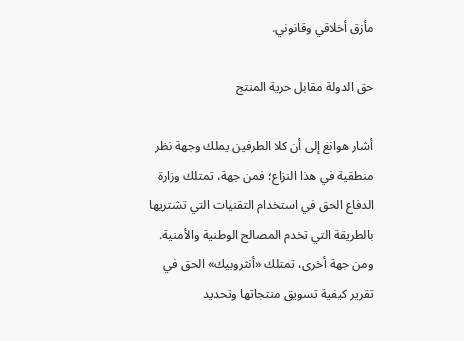مأزق أخلاقي وقانوني.

حق الدولة مقابل حرية المنتج

أشار هوانغ إلى أن كلا الطرفين يملك وجهة نظر منطقية في هذا النزاع؛ فمن جهة، تمتلك وزارة الدفاع الحق في استخدام التقنيات التي تشتريها بالطريقة التي تخدم المصالح الوطنية والأمنية. ومن جهة أخرى، تمتلك «أنثروبيك» الحق في تقرير كيفية تسويق منتجاتها وتحديد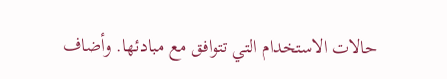حالات الاستخدام التي تتوافق مع مبادئها. وأضاف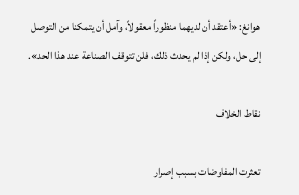هوانغ: «أعتقد أن لديهما منظوراً معقولاً، وآمل أن يتمكنا من التوصل إلى حل، ولكن إذا لم يحدث ذلك، فلن تتوقف الصناعة عند هذا الحد».

نقاط الخلاف

تعثرت المفاوضات بسبب إصرار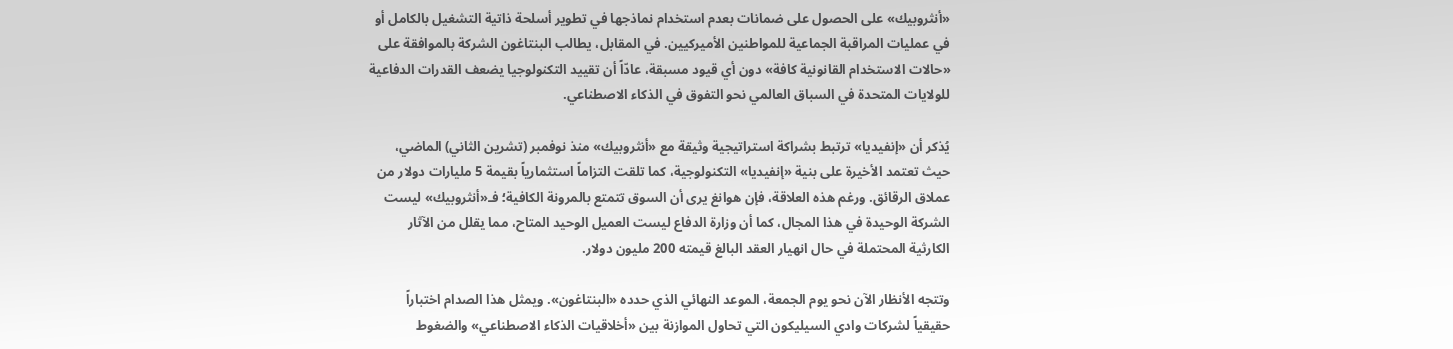«أنثروبيك» على الحصول على ضمانات بعدم استخدام نماذجها في تطوير أسلحة ذاتية التشغيل بالكامل أو في عمليات المراقبة الجماعية للمواطنين الأميركيين. في المقابل، يطالب البنتاغون الشركة بالموافقة على «حالات الاستخدام القانونية كافة» دون أي قيود مسبقة، عادّاً أن تقييد التكنولوجيا يضعف القدرات الدفاعية للولايات المتحدة في السباق العالمي نحو التفوق في الذكاء الاصطناعي.

يُذكر أن «إنفيديا» ترتبط بشراكة استراتيجية وثيقة مع «أنثروبيك» منذ نوفمبر (تشرين الثاني) الماضي، حيث تعتمد الأخيرة على بنية «إنفيديا» التكنولوجية، كما تلقت التزاماً استثمارياً بقيمة 5 مليارات دولار من عملاق الرقائق. ورغم هذه العلاقة، فإن هوانغ يرى أن السوق تتمتع بالمرونة الكافية؛ فـ«أنثروبيك» ليست الشركة الوحيدة في هذا المجال، كما أن وزارة الدفاع ليست العميل الوحيد المتاح، مما يقلل من الآثار الكارثية المحتملة في حال انهيار العقد البالغ قيمته 200 مليون دولار.

وتتجه الأنظار الآن نحو يوم الجمعة، الموعد النهائي الذي حدده «البنتاغون». ويمثل هذا الصدام اختباراً حقيقياً لشركات وادي السيليكون التي تحاول الموازنة بين «أخلاقيات الذكاء الاصطناعي» والضغوط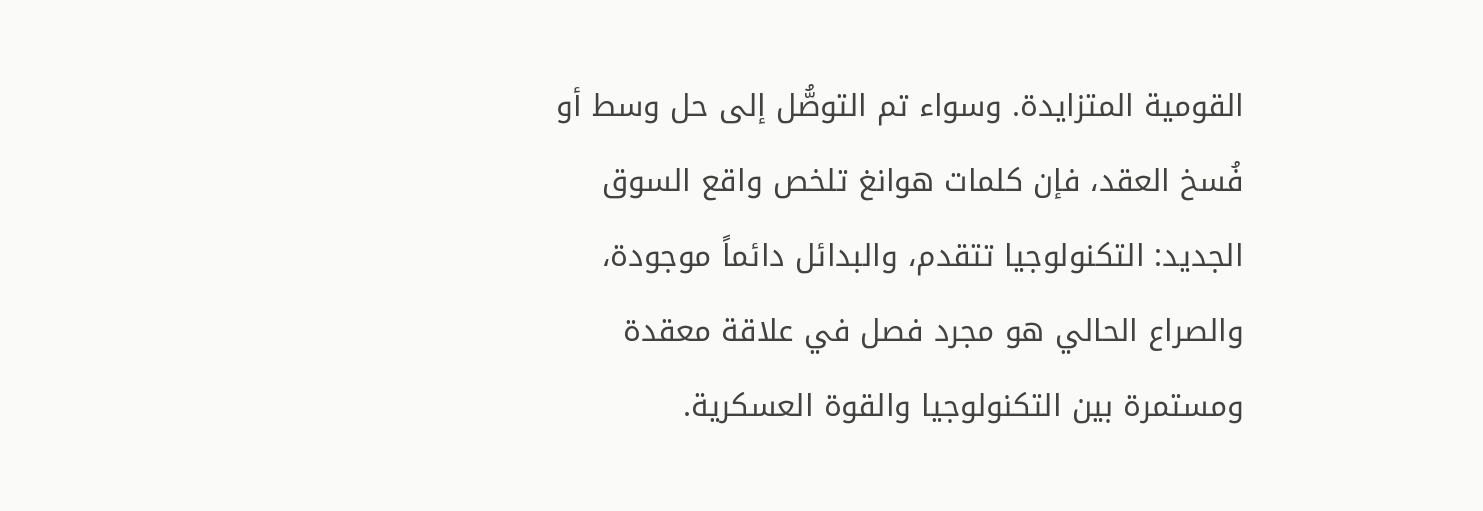القومية المتزايدة. وسواء تم التوصُّل إلى حل وسط أو فُسخ العقد، فإن كلمات هوانغ تلخص واقع السوق الجديد: التكنولوجيا تتقدم، والبدائل دائماً موجودة، والصراع الحالي هو مجرد فصل في علاقة معقدة ومستمرة بين التكنولوجيا والقوة العسكرية.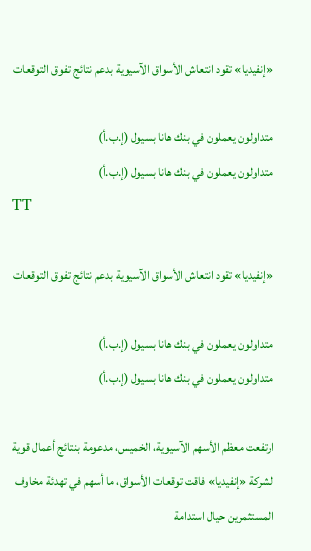«إنفيديا» تقود انتعاش الأسواق الآسيوية بدعم نتائج تفوق التوقعات

متداولون يعملون في بنك هانا بسيول (إ.ب.أ)
متداولون يعملون في بنك هانا بسيول (إ.ب.أ)
TT

«إنفيديا» تقود انتعاش الأسواق الآسيوية بدعم نتائج تفوق التوقعات

متداولون يعملون في بنك هانا بسيول (إ.ب.أ)
متداولون يعملون في بنك هانا بسيول (إ.ب.أ)

ارتفعت معظم الأسهم الآسيوية، الخميس، مدعومة بنتائج أعمال قوية لشركة «إنفيديا» فاقت توقعات الأسواق، ما أسهم في تهدئة مخاوف المستثمرين حيال استدامة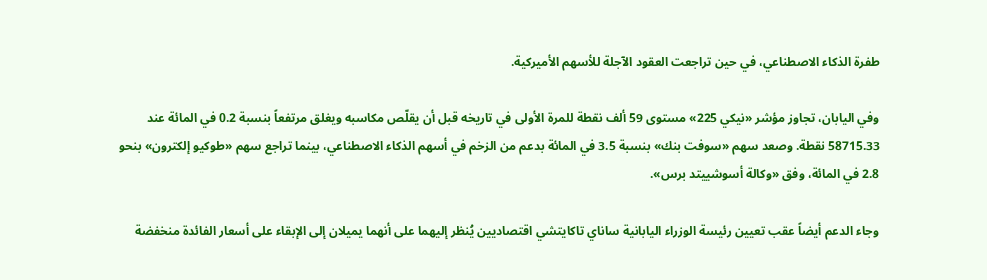طفرة الذكاء الاصطناعي، في حين تراجعت العقود الآجلة للأسهم الأميركية.

وفي اليابان، تجاوز مؤشر «نيكي 225» مستوى 59 ألف نقطة للمرة الأولى في تاريخه قبل أن يقلّص مكاسبه ويغلق مرتفعاً بنسبة 0.2 في المائة عند 58715.33 نقطة. وصعد سهم «سوفت بنك» بنسبة 3.5 في المائة بدعم من الزخم في أسهم الذكاء الاصطناعي، بينما تراجع سهم «طوكيو إلكترون» بنحو 2.8 في المائة، وفق «وكالة أسوشييتد برس».

وجاء الدعم أيضاً عقب تعيين رئيسة الوزراء اليابانية ساناي تاكايتشي اقتصاديين يُنظر إليهما على أنهما يميلان إلى الإبقاء على أسعار الفائدة منخفضة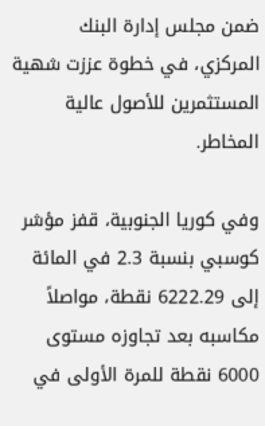ضمن مجلس إدارة البنك المركزي، في خطوة عززت شهية المستثمرين للأصول عالية المخاطر.

وفي كوريا الجنوبية، قفز مؤشر كوسبي بنسبة 2.3 في المائة إلى 6222.29 نقطة، مواصلاً مكاسبه بعد تجاوزه مستوى 6000 نقطة للمرة الأولى في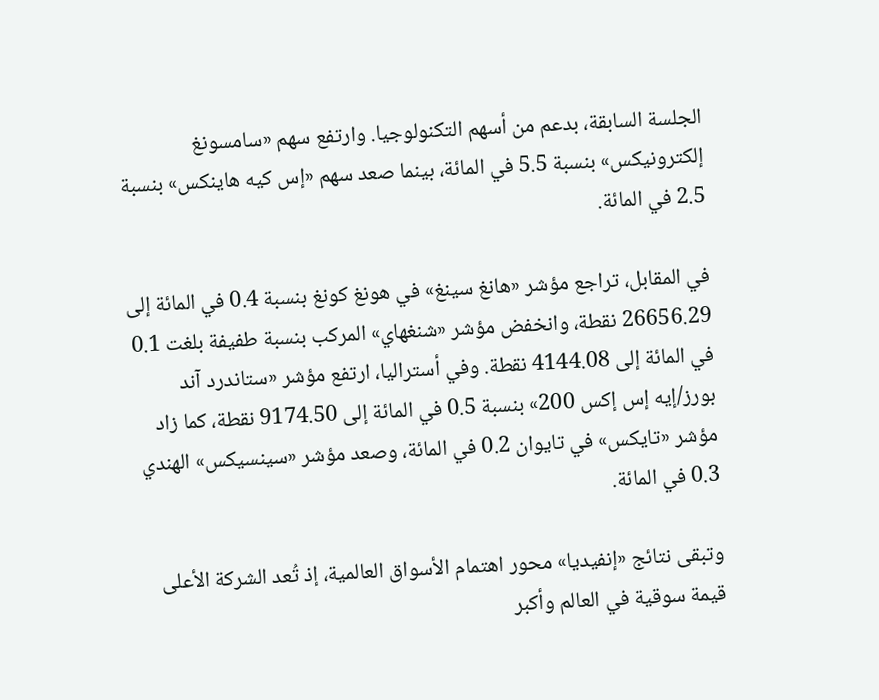الجلسة السابقة، بدعم من أسهم التكنولوجيا. وارتفع سهم «سامسونغ إلكترونيكس» بنسبة 5.5 في المائة، بينما صعد سهم «إس كيه هاينكس» بنسبة 2.5 في المائة.

في المقابل، تراجع مؤشر «هانغ سينغ» في هونغ كونغ بنسبة 0.4 في المائة إلى 26656.29 نقطة، وانخفض مؤشر «شنغهاي» المركب بنسبة طفيفة بلغت 0.1 في المائة إلى 4144.08 نقطة. وفي أستراليا، ارتفع مؤشر «ستاندرد آند بورز/إيه إس إكس 200» بنسبة 0.5 في المائة إلى 9174.50 نقطة، كما زاد مؤشر «تايكس» في تايوان 0.2 في المائة، وصعد مؤشر «سينسيكس» الهندي 0.3 في المائة.

وتبقى نتائج «إنفيديا» محور اهتمام الأسواق العالمية، إذ تُعد الشركة الأعلى قيمة سوقية في العالم وأكبر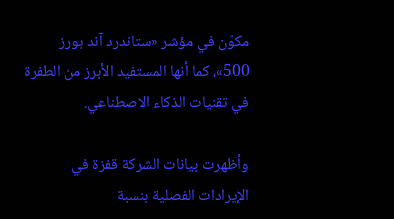مكوّن في مؤشر «ستاندرد آند بورز 500»، كما أنها المستفيد الأبرز من الطفرة في تقنيات الذكاء الاصطناعي.

وأظهرت بيانات الشركة قفزة في الإيرادات الفصلية بنسبة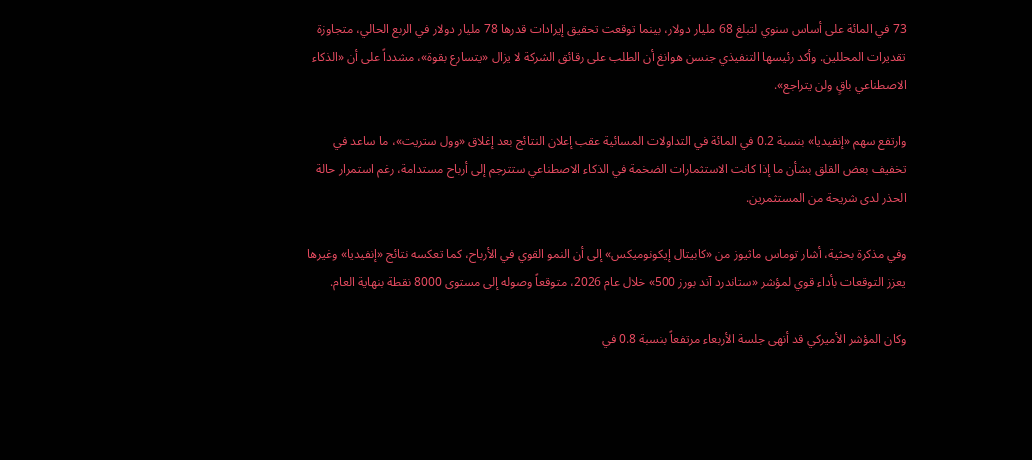73 في المائة على أساس سنوي لتبلغ 68 مليار دولار، بينما توقعت تحقيق إيرادات قدرها 78 مليار دولار في الربع الحالي، متجاوزة تقديرات المحللين. وأكد رئيسها التنفيذي جنسن هوانغ أن الطلب على رقائق الشركة لا يزال «يتسارع بقوة»، مشدداً على أن «الذكاء الاصطناعي باقٍ ولن يتراجع».

وارتفع سهم «إنفيديا» بنسبة 0.2 في المائة في التداولات المسائية عقب إعلان النتائج بعد إغلاق «وول ستريت»، ما ساعد في تخفيف بعض القلق بشأن ما إذا كانت الاستثمارات الضخمة في الذكاء الاصطناعي ستترجم إلى أرباح مستدامة، رغم استمرار حالة الحذر لدى شريحة من المستثمرين.

وفي مذكرة بحثية، أشار توماس ماثيوز من «كابيتال إيكونوميكس» إلى أن النمو القوي في الأرباح، كما تعكسه نتائج «إنفيديا» وغيرها يعزز التوقعات بأداء قوي لمؤشر «ستاندرد آند بورز 500» خلال عام 2026، متوقعاً وصوله إلى مستوى 8000 نقطة بنهاية العام.

وكان المؤشر الأميركي قد أنهى جلسة الأربعاء مرتفعاً بنسبة 0.8 في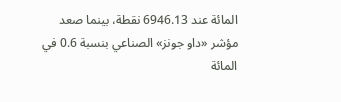المائة عند 6946.13 نقطة، بينما صعد مؤشر «داو جونز» الصناعي بنسبة 0.6 في المائة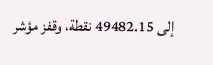إلى 49482.15 نقطة، وقفز مؤشر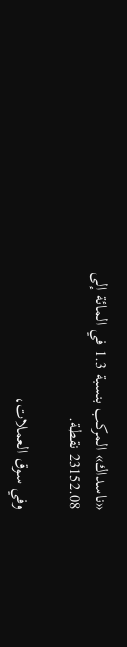«ناسداك» المركب بنسبة 1.3 في المائة إلى 23152.08 نقطة.

وفي سوق العملات،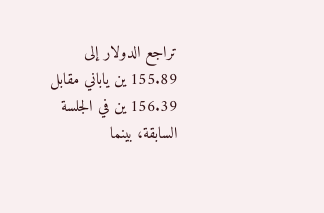تراجع الدولار إلى 155.89 ين ياباني مقابل 156.39 ين في الجلسة السابقة، بينما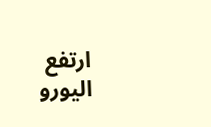ارتفع اليورو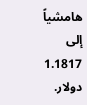هامشياً إلى 1.1817 دولار.